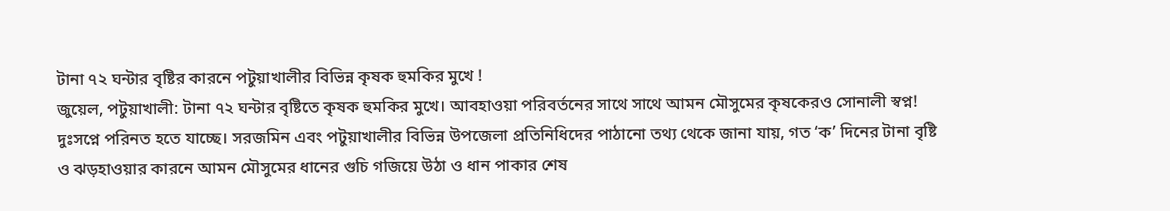টানা ৭২ ঘন্টার বৃষ্টির কারনে পটুয়াখালীর বিভিন্ন কৃষক হুমকির মুখে !
জুয়েল, পটুয়াখালী: টানা ৭২ ঘন্টার বৃষ্টিতে কৃষক হুমকির মুখে। আবহাওয়া পরিবর্তনের সাথে সাথে আমন মৌসুমের কৃষকেরও সোনালী স্বপ্ন! দুঃসপ্নে পরিনত হতে যাচ্ছে। সরজমিন এবং পটুয়াখালীর বিভিন্ন উপজেলা প্রতিনিধিদের পাঠানো তথ্য থেকে জানা যায়, গত ‘ক’ দিনের টানা বৃষ্টি ও ঝড়হাওয়ার কারনে আমন মৌসুমের ধানের গুচি গজিয়ে উঠা ও ধান পাকার শেষ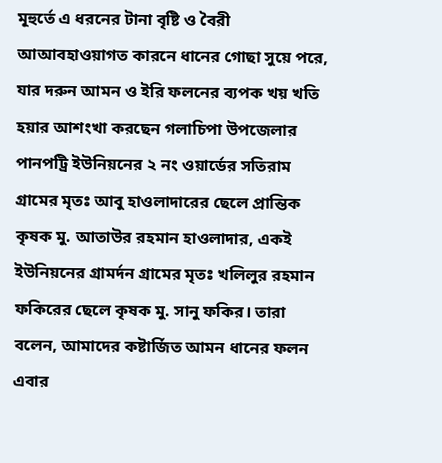মূহুর্তে এ ধরনের টানা বৃষ্টি ও বৈরী আআবহাওয়াগত কারনে ধানের গোছা সুয়ে পরে, যার দরুন আমন ও ইরি ফলনের ব্যপক খয় খতি হয়ার আশংখা করছেন গলাচিপা উপজেলার পানপট্রি ইউনিয়নের ২ নং ওয়ার্ডের সতিরাম গ্রামের মৃতঃ আবু হাওলাদারের ছেলে প্রান্তিক কৃষক মু. আতাউর রহমান হাওলাদার, একই ইউনিয়নের গ্রামর্দন গ্রামের মৃতঃ খলিলুর রহমান ফকিরের ছেলে কৃষক মু. সানু ফকির। তারা বলেন, আমাদের কষ্টার্জিত আমন ধানের ফলন এবার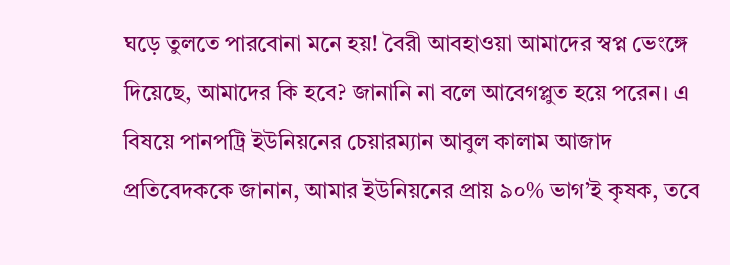ঘড়ে তুলতে পারবোনা মনে হয়! বৈরী আবহাওয়া আমাদের স্বপ্ন ভেংঙ্গে দিয়েছে, আমাদের কি হবে? জানানি না বলে আবেগপ্লুত হয়ে পরেন। এ বিষয়ে পানপট্রি ইউনিয়নের চেয়ারম্যান আবুল কালাম আজাদ প্রতিবেদককে জানান, আমার ইউনিয়নের প্রায় ৯০% ভাগ’ই কৃষক, তবে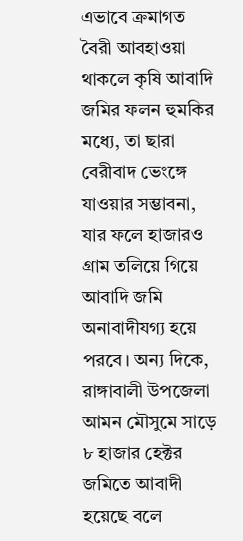এভাবে ক্রমাগত বৈরী আবহাওয়া থাকলে কৃষি আবাদি জমির ফলন হুমকির মধ্যে, তা ছারা বেরীবাদ ভেংঙ্গে যাওয়ার সম্ভাবনা, যার ফলে হাজারও গ্রাম তলিয়ে গিয়ে আবাদি জমি অনাবাদীযগ্য হয়ে পরবে। অন্য দিকে, রাঙ্গাবালী উপজেলা আমন মৌসুমে সাড়ে ৮ হাজার হেক্টর জমিতে আবাদী হয়েছে বলে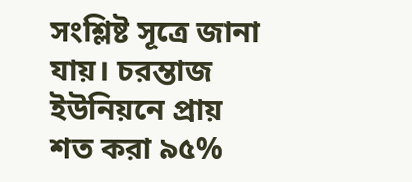সংশ্লিষ্ট সূত্রে জানা যায়। চরম্তাজ ইউনিয়নে প্রায় শত করা ৯৫%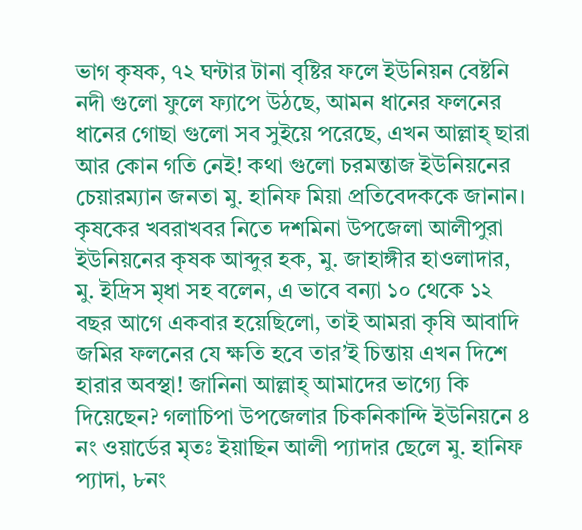ভাগ কৃষক, ৭২ ঘন্টার টানা বৃষ্টির ফলে ইউনিয়ন বেষ্টনি নদী গুলো ফুলে ফ্যাপে উঠছে, আমন ধানের ফলনের ধানের গোছা গুলো সব সুইয়ে পরেছে, এখন আল্লাহ্ ছারা আর কোন গতি নেই! কথা গুলো চরমন্তাজ ইউনিয়নের চেয়ারম্যান জনতা মু. হানিফ মিয়া প্রতিবেদককে জানান। কৃষকের খবরাখবর নিতে দশমিনা উপজেলা আলীপুরা ইউনিয়নের কৃষক আব্দুর হক, মু. জাহাঙ্গীর হাওলাদার, মু. ইদ্রিস মৃধা সহ বলেন, এ ভাবে বন্যা ১০ থেকে ১২ বছর আগে একবার হয়েছিলো, তাই আমরা কৃষি আবাদি জমির ফলনের যে ক্ষতি হবে তার’ই চিন্তায় এখন দিশে হারার অবস্থা! জানিনা আল্লাহ্ আমাদের ভাগ্যে কি দিয়েছেন? গলাচিপা উপজেলার চিকনিকান্দি ইউনিয়নে ৪ নং ওয়ার্ডের মৃতঃ ইয়াছিন আলী প্যাদার ছেলে মু. হানিফ প্যাদা, ৮নং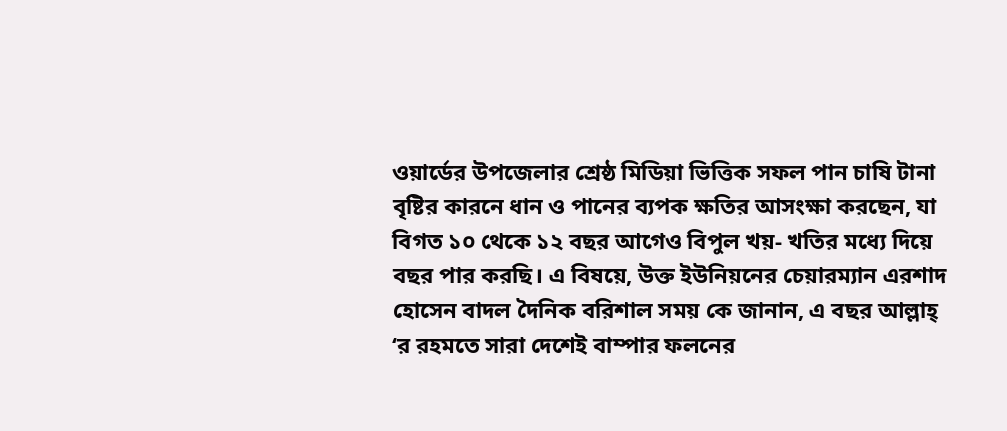ওয়ার্ডের উপজেলার শ্রেষ্ঠ মিডিয়া ভিত্তিক সফল পান চাষি টানা বৃষ্টির কারনে ধান ও পানের ব্যপক ক্ষতির আসংক্ষা করছেন, যা বিগত ১০ থেকে ১২ বছর আগেও বিপুল খয়- খতির মধ্যে দিয়ে বছর পার করছি। এ বিষয়ে, উক্ত ইউনিয়নের চেয়ারম্যান এরশাদ হোসেন বাদল দৈনিক বরিশাল সময় কে জানান, এ বছর আল্লাহ্ ‘র রহমতে সারা দেশেই বাম্পার ফলনের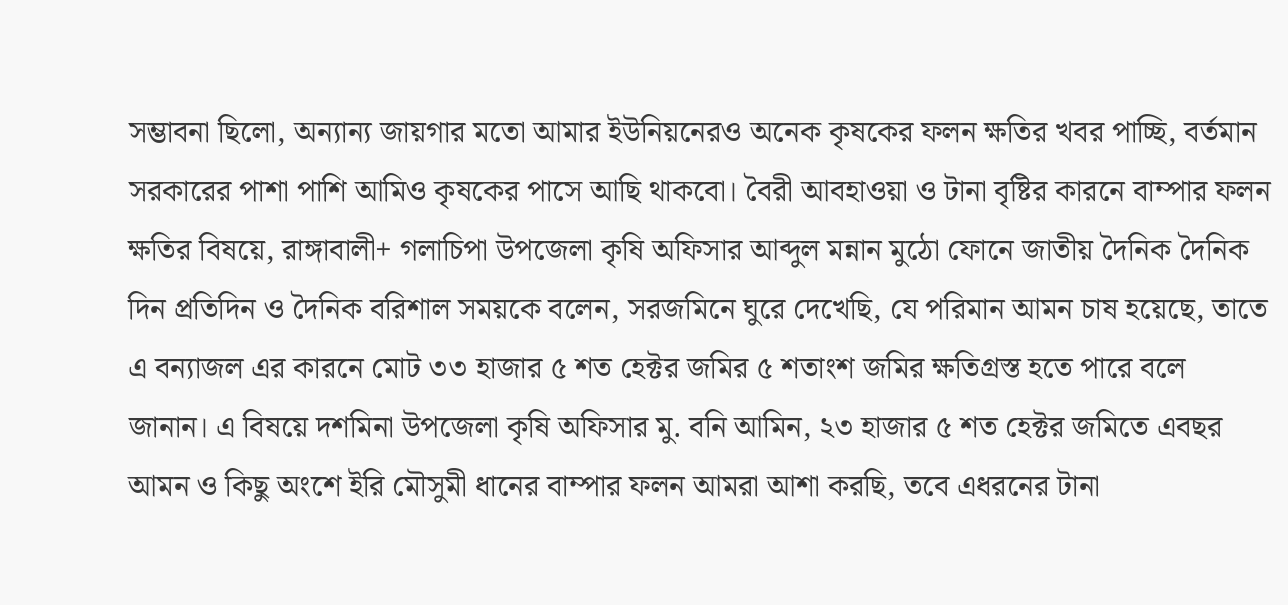সম্ভাবনা ছিলো, অন্যান্য জায়গার মতো আমার ইউনিয়নেরও অনেক কৃষকের ফলন ক্ষতির খবর পাচ্ছি, বর্তমান সরকারের পাশা পাশি আমিও কৃষকের পাসে আছি থাকবো। বৈরী আবহাওয়া ও টানা বৃষ্টির কারনে বাম্পার ফলন ক্ষতির বিষয়ে, রাঙ্গাবালী+ গলাচিপা উপজেলা কৃষি অফিসার আব্দুল মন্নান মুঠো ফোনে জাতীয় দৈনিক দৈনিক দিন প্রতিদিন ও দৈনিক বরিশাল সময়কে বলেন, সরজমিনে ঘুরে দেখেছি, যে পরিমান আমন চাষ হয়েছে, তাতে এ বন্যাজল এর কারনে মোট ৩৩ হাজার ৫ শত হেক্টর জমির ৫ শতাংশ জমির ক্ষতিগ্রস্ত হতে পারে বলে জানান। এ বিষয়ে দশমিনা উপজেলা কৃষি অফিসার মু. বনি আমিন, ২৩ হাজার ৫ শত হেক্টর জমিতে এবছর আমন ও কিছু অংশে ইরি মৌসুমী ধানের বাম্পার ফলন আমরা আশা করছি, তবে এধরনের টানা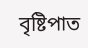বৃষ্টিপাত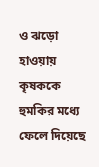ও ঝড়ো হাওয়ায় কৃষককে হুমকির মধ্যে ফেলে দিয়েছে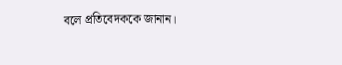বলে প্রতিবেদককে জানান।